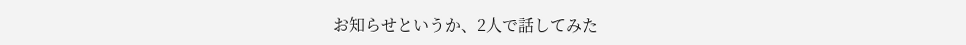お知らせというか、2人で話してみた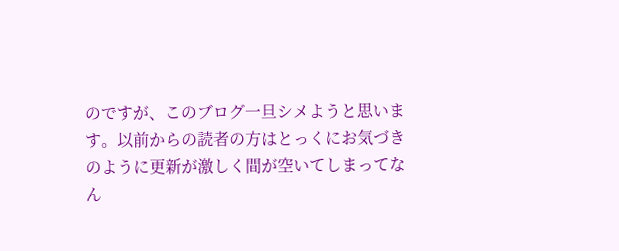のですが、このブログ一旦シメようと思います。以前からの読者の方はとっくにお気づきのように更新が激しく間が空いてしまってなん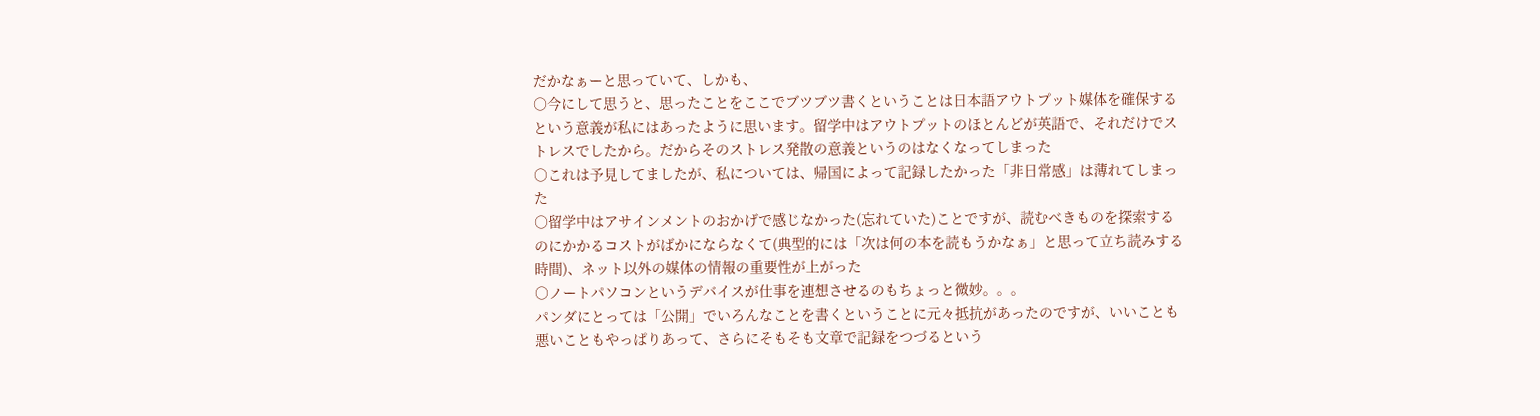だかなぁーと思っていて、しかも、
○今にして思うと、思ったことをここでブツブツ書くということは日本語アウトプット媒体を確保するという意義が私にはあったように思います。留学中はアウトプットのほとんどが英語で、それだけでストレスでしたから。だからそのストレス発散の意義というのはなくなってしまった
○これは予見してましたが、私については、帰国によって記録したかった「非日常感」は薄れてしまった
○留学中はアサインメントのおかげで感じなかった(忘れていた)ことですが、読むべきものを探索するのにかかるコストがばかにならなくて(典型的には「次は何の本を読もうかなぁ」と思って立ち読みする時間)、ネット以外の媒体の情報の重要性が上がった
○ノートパソコンというデバイスが仕事を連想させるのもちょっと微妙。。。
パンダにとっては「公開」でいろんなことを書くということに元々抵抗があったのですが、いいことも悪いこともやっぱりあって、さらにそもそも文章で記録をつづるという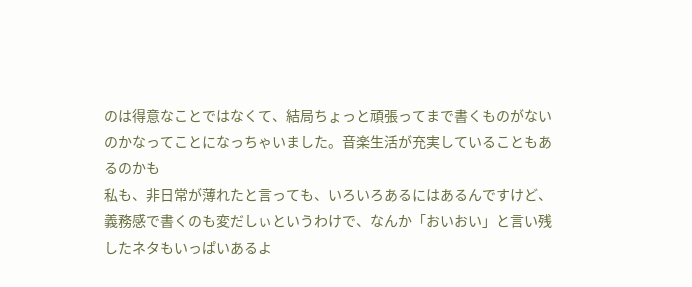のは得意なことではなくて、結局ちょっと頑張ってまで書くものがないのかなってことになっちゃいました。音楽生活が充実していることもあるのかも
私も、非日常が薄れたと言っても、いろいろあるにはあるんですけど、義務感で書くのも変だしぃというわけで、なんか「おいおい」と言い残したネタもいっぱいあるよ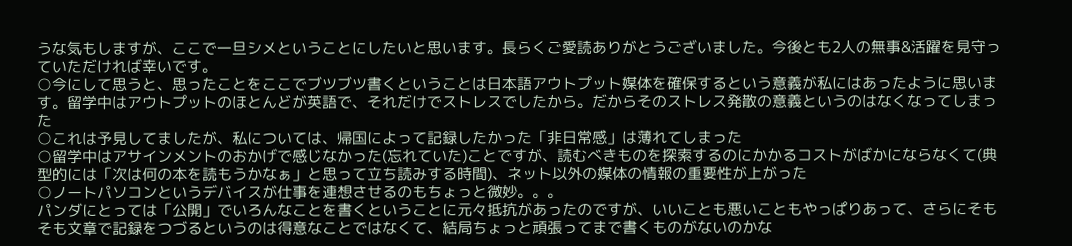うな気もしますが、ここで一旦シメということにしたいと思います。長らくご愛読ありがとうございました。今後とも2人の無事&活躍を見守っていただければ幸いです。
○今にして思うと、思ったことをここでブツブツ書くということは日本語アウトプット媒体を確保するという意義が私にはあったように思います。留学中はアウトプットのほとんどが英語で、それだけでストレスでしたから。だからそのストレス発散の意義というのはなくなってしまった
○これは予見してましたが、私については、帰国によって記録したかった「非日常感」は薄れてしまった
○留学中はアサインメントのおかげで感じなかった(忘れていた)ことですが、読むべきものを探索するのにかかるコストがばかにならなくて(典型的には「次は何の本を読もうかなぁ」と思って立ち読みする時間)、ネット以外の媒体の情報の重要性が上がった
○ノートパソコンというデバイスが仕事を連想させるのもちょっと微妙。。。
パンダにとっては「公開」でいろんなことを書くということに元々抵抗があったのですが、いいことも悪いこともやっぱりあって、さらにそもそも文章で記録をつづるというのは得意なことではなくて、結局ちょっと頑張ってまで書くものがないのかな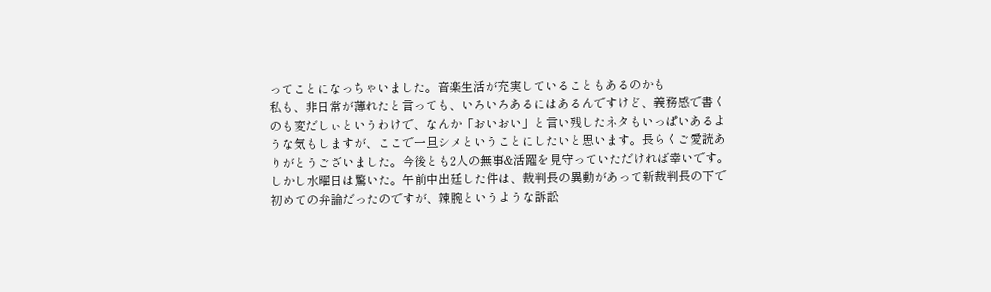ってことになっちゃいました。音楽生活が充実していることもあるのかも
私も、非日常が薄れたと言っても、いろいろあるにはあるんですけど、義務感で書くのも変だしぃというわけで、なんか「おいおい」と言い残したネタもいっぱいあるような気もしますが、ここで一旦シメということにしたいと思います。長らくご愛読ありがとうございました。今後とも2人の無事&活躍を見守っていただければ幸いです。
しかし水曜日は驚いた。午前中出廷した件は、裁判長の異動があって新裁判長の下で初めての弁論だったのですが、辣腕というような訴訟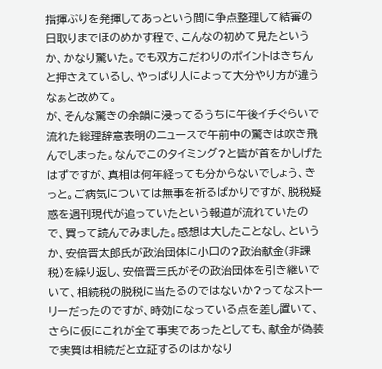指揮ぶりを発揮してあっという間に争点整理して結審の日取りまでほのめかす程で、こんなの初めて見たというか、かなり驚いた。でも双方こだわりのポイントはきちんと押さえているし、やっぱり人によって大分やり方が違うなぁと改めて。
が、そんな驚きの余韻に浸ってるうちに午後イチぐらいで流れた総理辞意表明のニュースで午前中の驚きは吹き飛んでしまった。なんでこのタイミング?と皆が首をかしげたはずですが、真相は何年経っても分からないでしょう、きっと。ご病気については無事を祈るばかりですが、脱税疑惑を週刊現代が追っていたという報道が流れていたので、買って読んでみました。感想は大したことなし、というか、安倍晋太郎氏が政治団体に小口の?政治献金(非課税)を繰り返し、安倍晋三氏がその政治団体を引き継いでいて、相続税の脱税に当たるのではないか?ってなストーリーだったのですが、時効になっている点を差し置いて、さらに仮にこれが全て事実であったとしても、献金が偽装で実質は相続だと立証するのはかなり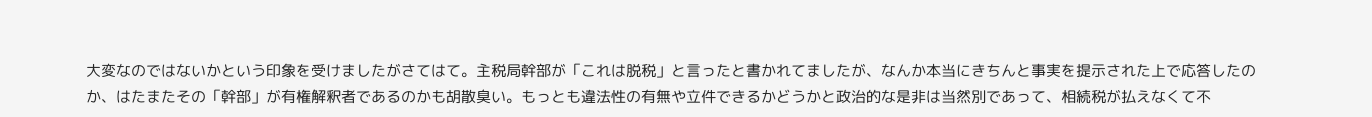大変なのではないかという印象を受けましたがさてはて。主税局幹部が「これは脱税」と言ったと書かれてましたが、なんか本当にきちんと事実を提示された上で応答したのか、はたまたその「幹部」が有権解釈者であるのかも胡散臭い。もっとも違法性の有無や立件できるかどうかと政治的な是非は当然別であって、相続税が払えなくて不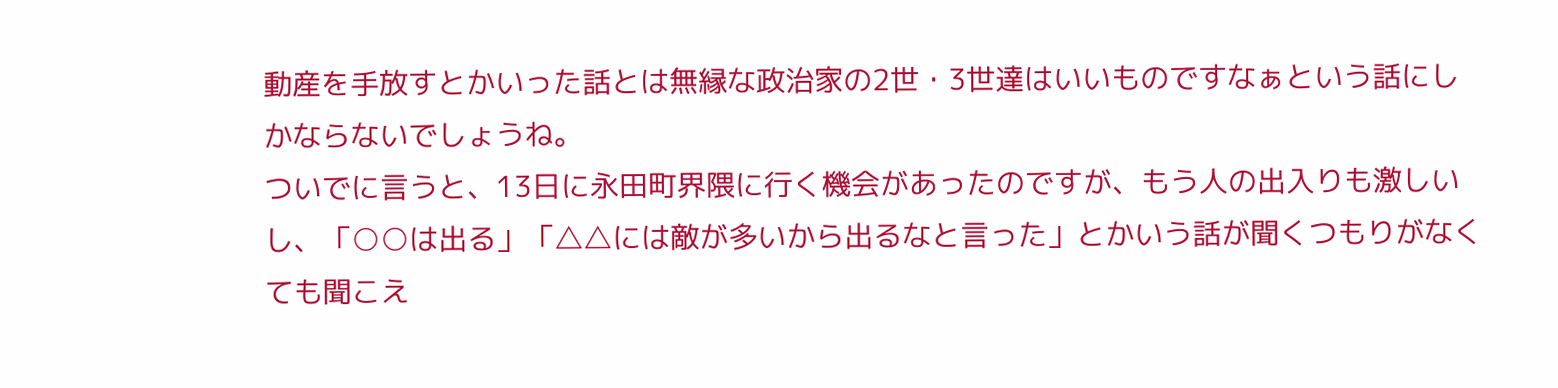動産を手放すとかいった話とは無縁な政治家の2世・3世達はいいものですなぁという話にしかならないでしょうね。
ついでに言うと、13日に永田町界隈に行く機会があったのですが、もう人の出入りも激しいし、「○○は出る」「△△には敵が多いから出るなと言った」とかいう話が聞くつもりがなくても聞こえ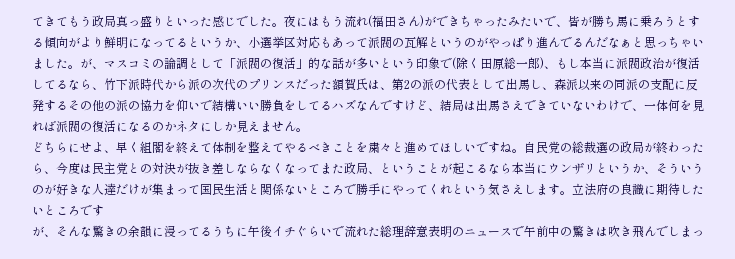てきてもう政局真っ盛りといった感じでした。夜にはもう流れ(福田さん)ができちゃったみたいで、皆が勝ち馬に乗ろうとする傾向がより鮮明になってるというか、小選挙区対応もあって派閥の瓦解というのがやっぱり進んでるんだなぁと思っちゃいました。が、マスコミの論調として「派閥の復活」的な話が多いという印象で(除く田原総一郎)、もし本当に派閥政治が復活してるなら、竹下派時代から派の次代のプリンスだった額賀氏は、第2の派の代表として出馬し、森派以来の同派の支配に反発するその他の派の協力を仰いで結構いい勝負をしてるハズなんですけど、結局は出馬さえできていないわけで、一体何を見れば派閥の復活になるのかネタにしか見えません。
どちらにせよ、早く組閣を終えて体制を整えてやるべきことを粛々と進めてほしいですね。自民党の総裁選の政局が終わったら、今度は民主党との対決が抜き差しならなくなってまた政局、ということが起こるなら本当にウンザリというか、そういうのが好きな人達だけが集まって国民生活と関係ないところで勝手にやってくれという気さえします。立法府の良識に期待したいところです
が、そんな驚きの余韻に浸ってるうちに午後イチぐらいで流れた総理辞意表明のニュースで午前中の驚きは吹き飛んでしまっ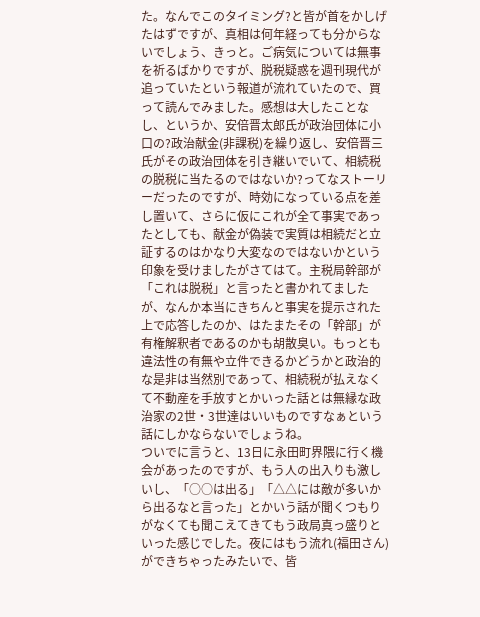た。なんでこのタイミング?と皆が首をかしげたはずですが、真相は何年経っても分からないでしょう、きっと。ご病気については無事を祈るばかりですが、脱税疑惑を週刊現代が追っていたという報道が流れていたので、買って読んでみました。感想は大したことなし、というか、安倍晋太郎氏が政治団体に小口の?政治献金(非課税)を繰り返し、安倍晋三氏がその政治団体を引き継いでいて、相続税の脱税に当たるのではないか?ってなストーリーだったのですが、時効になっている点を差し置いて、さらに仮にこれが全て事実であったとしても、献金が偽装で実質は相続だと立証するのはかなり大変なのではないかという印象を受けましたがさてはて。主税局幹部が「これは脱税」と言ったと書かれてましたが、なんか本当にきちんと事実を提示された上で応答したのか、はたまたその「幹部」が有権解釈者であるのかも胡散臭い。もっとも違法性の有無や立件できるかどうかと政治的な是非は当然別であって、相続税が払えなくて不動産を手放すとかいった話とは無縁な政治家の2世・3世達はいいものですなぁという話にしかならないでしょうね。
ついでに言うと、13日に永田町界隈に行く機会があったのですが、もう人の出入りも激しいし、「○○は出る」「△△には敵が多いから出るなと言った」とかいう話が聞くつもりがなくても聞こえてきてもう政局真っ盛りといった感じでした。夜にはもう流れ(福田さん)ができちゃったみたいで、皆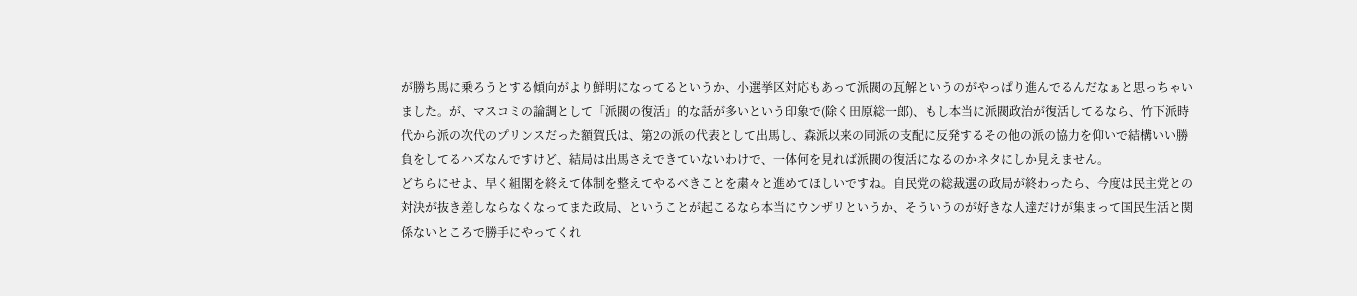が勝ち馬に乗ろうとする傾向がより鮮明になってるというか、小選挙区対応もあって派閥の瓦解というのがやっぱり進んでるんだなぁと思っちゃいました。が、マスコミの論調として「派閥の復活」的な話が多いという印象で(除く田原総一郎)、もし本当に派閥政治が復活してるなら、竹下派時代から派の次代のプリンスだった額賀氏は、第2の派の代表として出馬し、森派以来の同派の支配に反発するその他の派の協力を仰いで結構いい勝負をしてるハズなんですけど、結局は出馬さえできていないわけで、一体何を見れば派閥の復活になるのかネタにしか見えません。
どちらにせよ、早く組閣を終えて体制を整えてやるべきことを粛々と進めてほしいですね。自民党の総裁選の政局が終わったら、今度は民主党との対決が抜き差しならなくなってまた政局、ということが起こるなら本当にウンザリというか、そういうのが好きな人達だけが集まって国民生活と関係ないところで勝手にやってくれ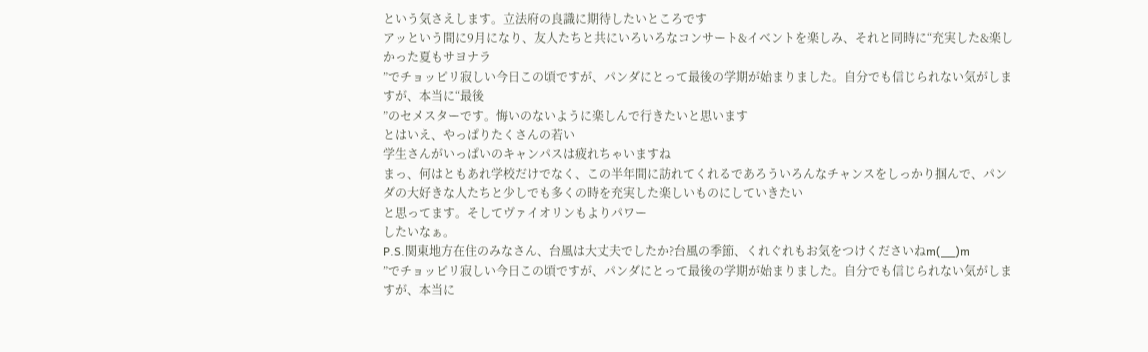という気さえします。立法府の良識に期待したいところです
アッという間に9月になり、友人たちと共にいろいろなコンサート&イベントを楽しみ、それと同時に“充実した&楽しかった夏もサヨナラ
”でチョッピリ寂しい今日この頃ですが、パンダにとって最後の学期が始まりました。自分でも信じられない気がしますが、本当に“最後
”のセメスターです。悔いのないように楽しんで行きたいと思います
とはいえ、やっぱりたくさんの若い
学生さんがいっぱいのキャンパスは疲れちゃいますね
まっ、何はともあれ学校だけでなく、この半年間に訪れてくれるであろういろんなチャンスをしっかり掴んで、パンダの大好きな人たちと少しでも多くの時を充実した楽しいものにしていきたい
と思ってます。そしてヴァイオリンもよりパワー
したいなぁ。
P.S.関東地方在住のみなさん、台風は大丈夫でしたか?台風の季節、くれぐれもお気をつけくださいねm(__)m
”でチョッピリ寂しい今日この頃ですが、パンダにとって最後の学期が始まりました。自分でも信じられない気がしますが、本当に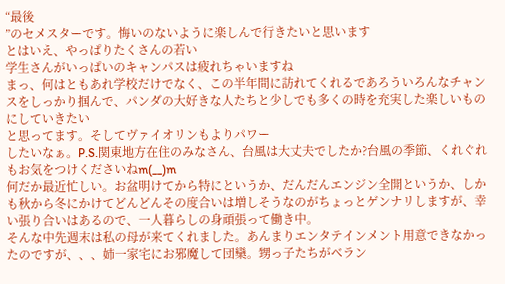“最後
”のセメスターです。悔いのないように楽しんで行きたいと思います
とはいえ、やっぱりたくさんの若い
学生さんがいっぱいのキャンパスは疲れちゃいますね
まっ、何はともあれ学校だけでなく、この半年間に訪れてくれるであろういろんなチャンスをしっかり掴んで、パンダの大好きな人たちと少しでも多くの時を充実した楽しいものにしていきたい
と思ってます。そしてヴァイオリンもよりパワー
したいなぁ。P.S.関東地方在住のみなさん、台風は大丈夫でしたか?台風の季節、くれぐれもお気をつけくださいねm(__)m
何だか最近忙しい。お盆明けてから特にというか、だんだんエンジン全開というか、しかも秋から冬にかけてどんどんその度合いは増しそうなのがちょっとゲンナリしますが、幸い張り合いはあるので、一人暮らしの身頑張って働き中。
そんな中先週末は私の母が来てくれました。あんまりエンタテインメント用意できなかったのですが、、、姉一家宅にお邪魔して団欒。甥っ子たちがベラン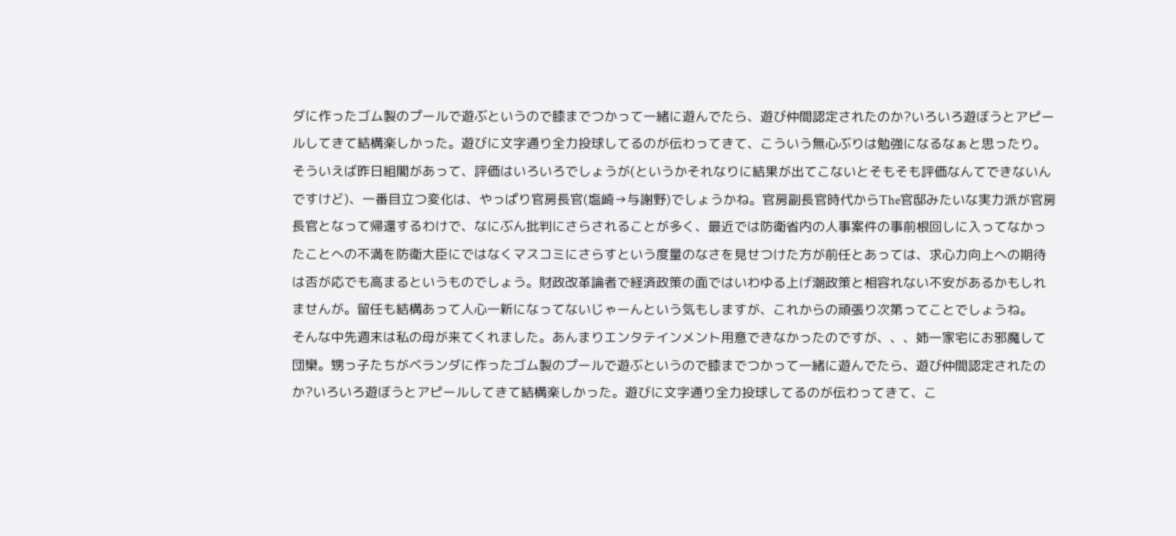ダに作ったゴム製のプールで遊ぶというので膝までつかって一緒に遊んでたら、遊び仲間認定されたのか?いろいろ遊ぼうとアピールしてきて結構楽しかった。遊びに文字通り全力投球してるのが伝わってきて、こういう無心ぶりは勉強になるなぁと思ったり。
そういえば昨日組閣があって、評価はいろいろでしょうが(というかそれなりに結果が出てこないとそもそも評価なんてできないんですけど)、一番目立つ変化は、やっぱり官房長官(塩崎→与謝野)でしょうかね。官房副長官時代からThe官邸みたいな実力派が官房長官となって帰還するわけで、なにぶん批判にさらされることが多く、最近では防衛省内の人事案件の事前根回しに入ってなかったことへの不満を防衛大臣にではなくマスコミにさらすという度量のなさを見せつけた方が前任とあっては、求心力向上への期待は否が応でも高まるというものでしょう。財政改革論者で経済政策の面ではいわゆる上げ潮政策と相容れない不安があるかもしれませんが。留任も結構あって人心一新になってないじゃーんという気もしますが、これからの頑張り次第ってことでしょうね。
そんな中先週末は私の母が来てくれました。あんまりエンタテインメント用意できなかったのですが、、、姉一家宅にお邪魔して団欒。甥っ子たちがベランダに作ったゴム製のプールで遊ぶというので膝までつかって一緒に遊んでたら、遊び仲間認定されたのか?いろいろ遊ぼうとアピールしてきて結構楽しかった。遊びに文字通り全力投球してるのが伝わってきて、こ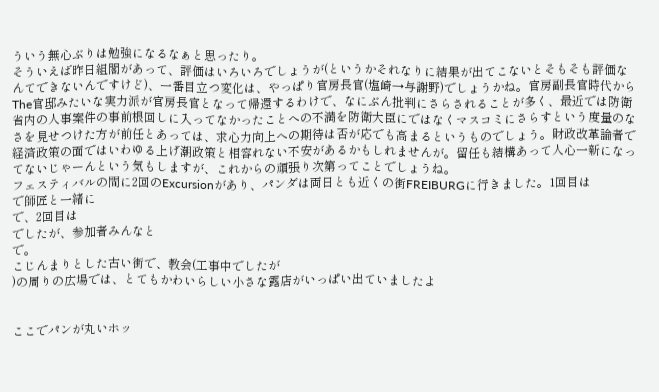ういう無心ぶりは勉強になるなぁと思ったり。
そういえば昨日組閣があって、評価はいろいろでしょうが(というかそれなりに結果が出てこないとそもそも評価なんてできないんですけど)、一番目立つ変化は、やっぱり官房長官(塩崎→与謝野)でしょうかね。官房副長官時代からThe官邸みたいな実力派が官房長官となって帰還するわけで、なにぶん批判にさらされることが多く、最近では防衛省内の人事案件の事前根回しに入ってなかったことへの不満を防衛大臣にではなくマスコミにさらすという度量のなさを見せつけた方が前任とあっては、求心力向上への期待は否が応でも高まるというものでしょう。財政改革論者で経済政策の面ではいわゆる上げ潮政策と相容れない不安があるかもしれませんが。留任も結構あって人心一新になってないじゃーんという気もしますが、これからの頑張り次第ってことでしょうね。
フェスティバルの間に2回のExcursionがあり、パンダは両日とも近くの街FREIBURGに行きました。1回目は
で師匠と一緒に
で、2回目は
でしたが、参加者みんなと
で。
こじんまりとした古い街で、教会(工事中でしたが
)の周りの広場では、とてもかわいらしい小さな露店がいっぱい出ていましたよ


ここでパンが丸いホッ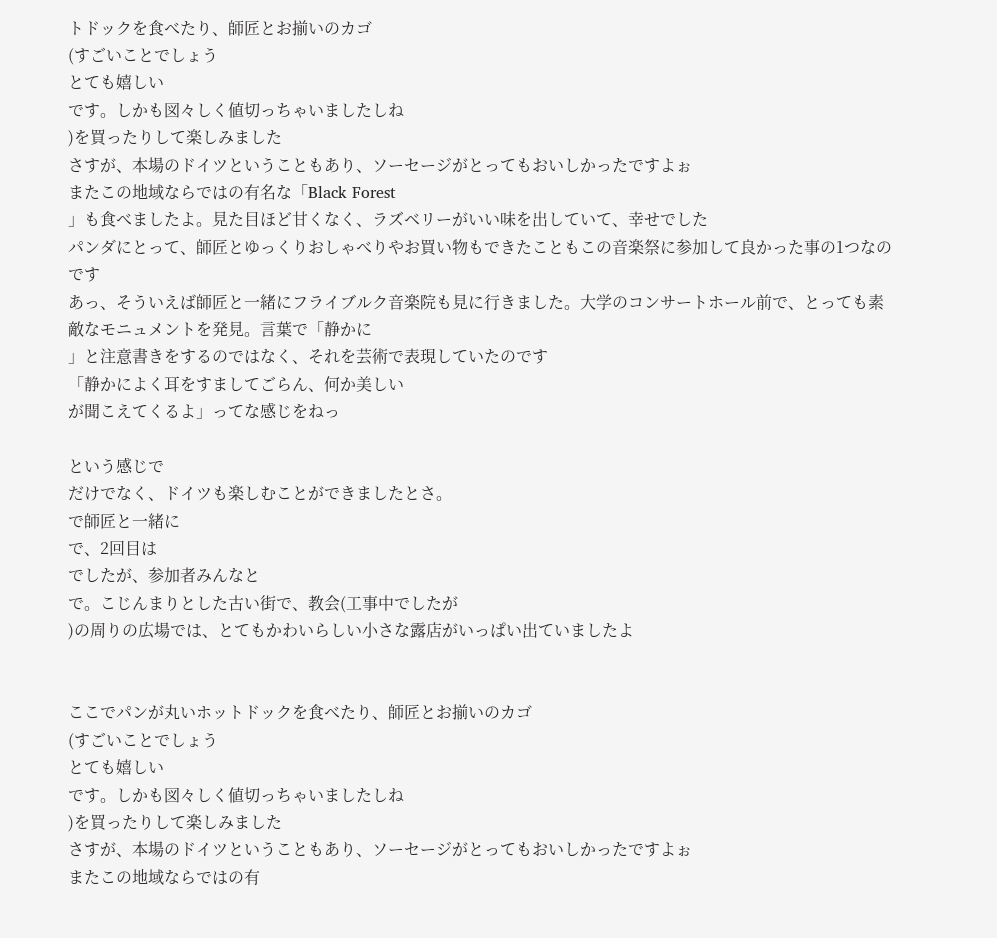トドックを食べたり、師匠とお揃いのカゴ
(すごいことでしょう
とても嬉しい
です。しかも図々しく値切っちゃいましたしね
)を買ったりして楽しみました
さすが、本場のドイツということもあり、ソーセージがとってもおいしかったですよぉ
またこの地域ならではの有名な「Black Forest
」も食べましたよ。見た目ほど甘くなく、ラズベリーがいい味を出していて、幸せでした
パンダにとって、師匠とゆっくりおしゃべりやお買い物もできたこともこの音楽祭に参加して良かった事の1つなのです
あっ、そういえば師匠と一緒にフライブルク音楽院も見に行きました。大学のコンサートホール前で、とっても素敵なモニュメントを発見。言葉で「静かに
」と注意書きをするのではなく、それを芸術で表現していたのです
「静かによく耳をすましてごらん、何か美しい
が聞こえてくるよ」ってな感じをねっ

という感じで
だけでなく、ドイツも楽しむことができましたとさ。
で師匠と一緒に
で、2回目は
でしたが、参加者みんなと
で。こじんまりとした古い街で、教会(工事中でしたが
)の周りの広場では、とてもかわいらしい小さな露店がいっぱい出ていましたよ


ここでパンが丸いホットドックを食べたり、師匠とお揃いのカゴ
(すごいことでしょう
とても嬉しい
です。しかも図々しく値切っちゃいましたしね
)を買ったりして楽しみました
さすが、本場のドイツということもあり、ソーセージがとってもおいしかったですよぉ
またこの地域ならではの有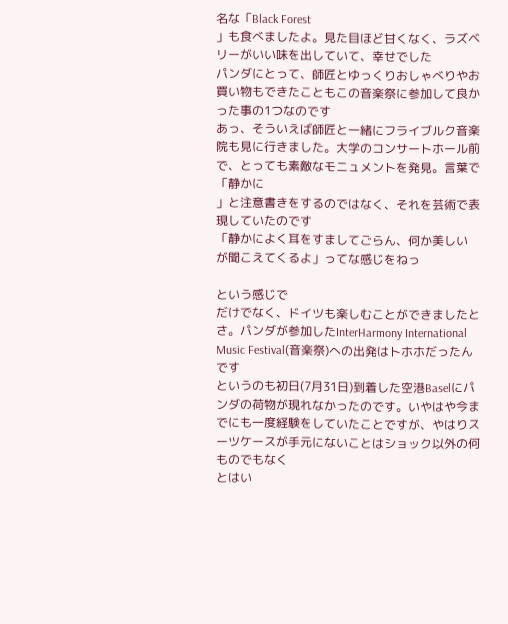名な「Black Forest
」も食べましたよ。見た目ほど甘くなく、ラズベリーがいい味を出していて、幸せでした
パンダにとって、師匠とゆっくりおしゃべりやお買い物もできたこともこの音楽祭に参加して良かった事の1つなのです
あっ、そういえば師匠と一緒にフライブルク音楽院も見に行きました。大学のコンサートホール前で、とっても素敵なモニュメントを発見。言葉で「静かに
」と注意書きをするのではなく、それを芸術で表現していたのです
「静かによく耳をすましてごらん、何か美しい
が聞こえてくるよ」ってな感じをねっ

という感じで
だけでなく、ドイツも楽しむことができましたとさ。パンダが参加したInterHarmony International Music Festival(音楽祭)への出発はトホホだったんです
というのも初日(7月31日)到着した空港Baselにパンダの荷物が現れなかったのです。いやはや今までにも一度経験をしていたことですが、やはりスーツケースが手元にないことはショック以外の何ものでもなく
とはい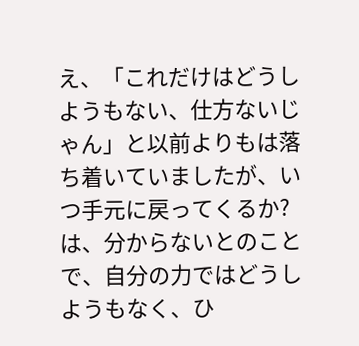え、「これだけはどうしようもない、仕方ないじゃん」と以前よりもは落ち着いていましたが、いつ手元に戻ってくるか?は、分からないとのことで、自分の力ではどうしようもなく、ひ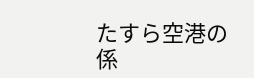たすら空港の係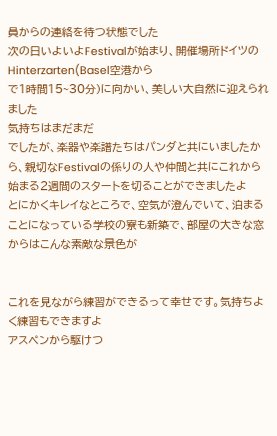員からの連絡を待つ状態でした
次の日いよいよFestivalが始まり、開催場所ドイツのHinterzarten(Basel空港から
で1時間15~30分)に向かい、美しい大自然に迎えられました
気持ちはまだまだ
でしたが、楽器や楽譜たちはパンダと共にいましたから、親切なFestivalの係りの人や仲間と共にこれから始まる2週間のスタートを切ることができましたよ
とにかくキレイなところで、空気が澄んでいて、泊まることになっている学校の寮も新築で、部屋の大きな窓からはこんな素敵な景色が


これを見ながら練習ができるって幸せです。気持ちよく練習もできますよ
アスペンから駆けつ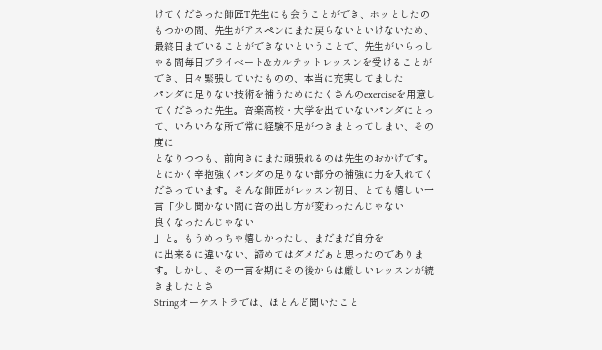けてくださった師匠T先生にも会うことができ、ホッとしたのもつかの間、先生がアスペンにまた戻らないといけないため、最終日までいることができないということで、先生がいらっしゃる間毎日プライベート&カルテットレッスンを受けることができ、日々緊張していたものの、本当に充実してました
パンダに足りない技術を補うためにたくさんのexerciseを用意してくださった先生。音楽高校・大学を出ていないパンダにとって、いろいろな所で常に経験不足がつきまとってしまい、その度に
となりつつも、前向きにまた頑張れるのは先生のおかげです。とにかく辛抱強くパンダの足りない部分の補強に力を入れてくださっています。そんな師匠がレッスン初日、とても嬉しい一言「少し聞かない間に音の出し方が変わったんじゃない
良くなったんじゃない
」と。もうめっちゃ嬉しかったし、まだまだ自分を
に出来るに違いない、諦めてはダメだぁと思ったのであります。しかし、その一言を期にその後からは厳しいレッスンが続きましたとさ
Stringオーケストラでは、ほとんど聞いたこと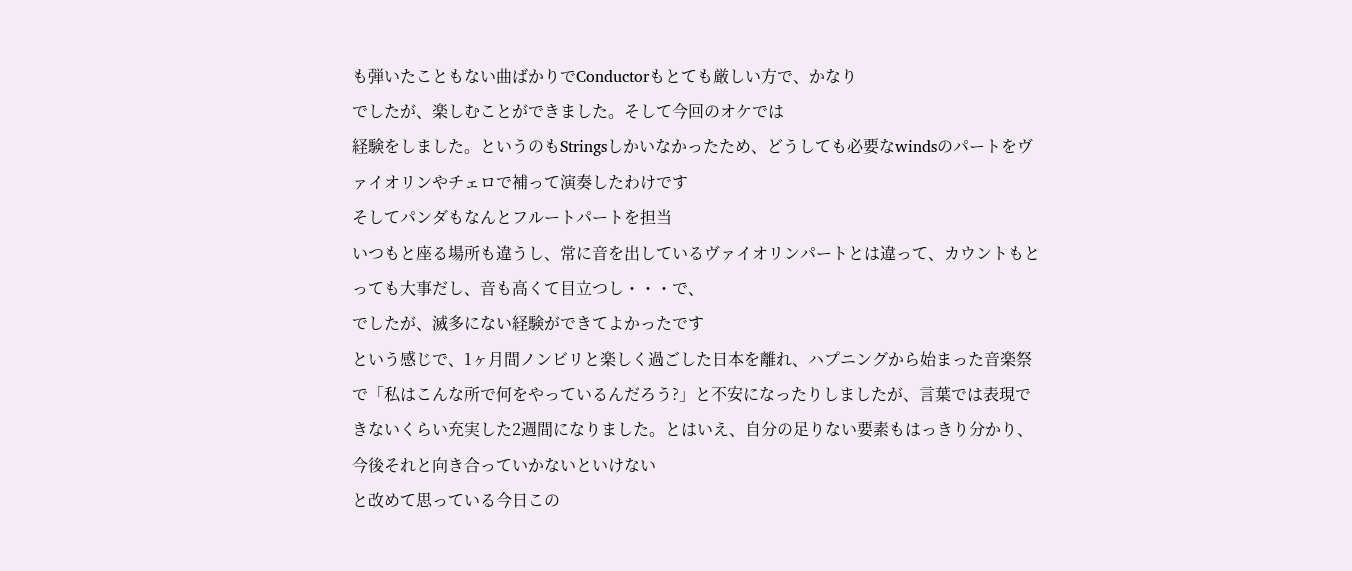も弾いたこともない曲ばかりでConductorもとても厳しい方で、かなり
でしたが、楽しむことができました。そして今回のオケでは
経験をしました。というのもStringsしかいなかったため、どうしても必要なwindsのパートをヴァイオリンやチェロで補って演奏したわけです
そしてパンダもなんとフルートパートを担当
いつもと座る場所も違うし、常に音を出しているヴァイオリンパートとは違って、カウントもとっても大事だし、音も高くて目立つし・・・で、
でしたが、滅多にない経験ができてよかったです
という感じで、1ヶ月間ノンビリと楽しく過ごした日本を離れ、ハプニングから始まった音楽祭で「私はこんな所で何をやっているんだろう?」と不安になったりしましたが、言葉では表現できないくらい充実した2週間になりました。とはいえ、自分の足りない要素もはっきり分かり、今後それと向き合っていかないといけない
と改めて思っている今日この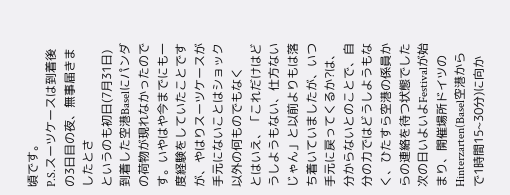頃です。
P.S.スーツケースは到着後の3日目の夜、無事届きましたとさ
というのも初日(7月31日)到着した空港Baselにパンダの荷物が現れなかったのです。いやはや今までにも一度経験をしていたことですが、やはりスーツケースが手元にないことはショック以外の何ものでもなく
とはいえ、「これだけはどうしようもない、仕方ないじゃん」と以前よりもは落ち着いていましたが、いつ手元に戻ってくるか?は、分からないとのことで、自分の力ではどうしようもなく、ひたすら空港の係員からの連絡を待つ状態でした
次の日いよいよFestivalが始まり、開催場所ドイツのHinterzarten(Basel空港から
で1時間15~30分)に向か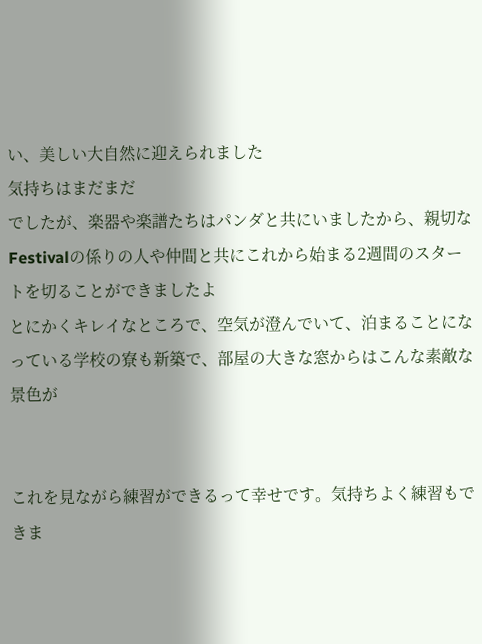い、美しい大自然に迎えられました
気持ちはまだまだ
でしたが、楽器や楽譜たちはパンダと共にいましたから、親切なFestivalの係りの人や仲間と共にこれから始まる2週間のスタートを切ることができましたよ
とにかくキレイなところで、空気が澄んでいて、泊まることになっている学校の寮も新築で、部屋の大きな窓からはこんな素敵な景色が


これを見ながら練習ができるって幸せです。気持ちよく練習もできま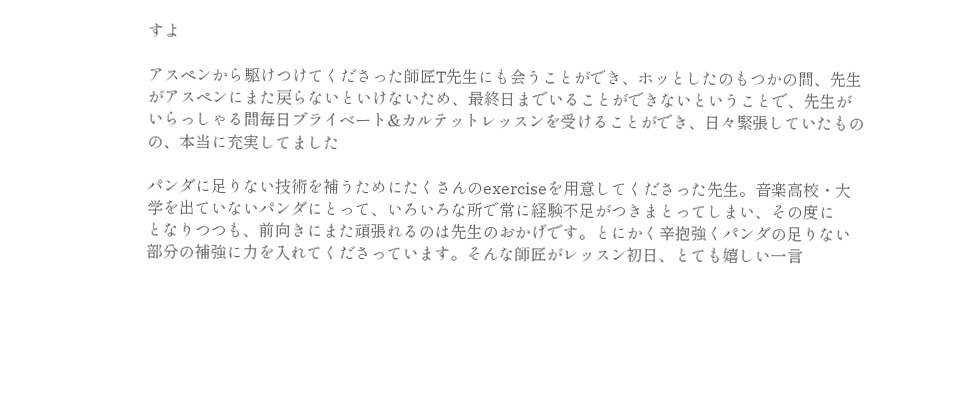すよ

アスペンから駆けつけてくださった師匠T先生にも会うことができ、ホッとしたのもつかの間、先生がアスペンにまた戻らないといけないため、最終日までいることができないということで、先生がいらっしゃる間毎日プライベート&カルテットレッスンを受けることができ、日々緊張していたものの、本当に充実してました

パンダに足りない技術を補うためにたくさんのexerciseを用意してくださった先生。音楽高校・大学を出ていないパンダにとって、いろいろな所で常に経験不足がつきまとってしまい、その度に
となりつつも、前向きにまた頑張れるのは先生のおかげです。とにかく辛抱強くパンダの足りない部分の補強に力を入れてくださっています。そんな師匠がレッスン初日、とても嬉しい一言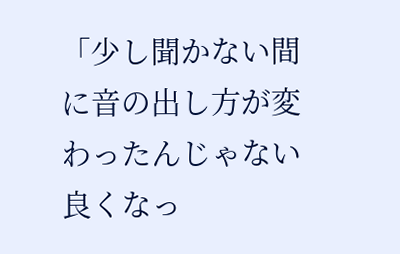「少し聞かない間に音の出し方が変わったんじゃない
良くなっ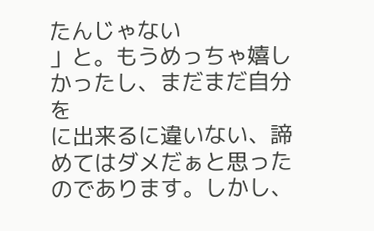たんじゃない
」と。もうめっちゃ嬉しかったし、まだまだ自分を
に出来るに違いない、諦めてはダメだぁと思ったのであります。しかし、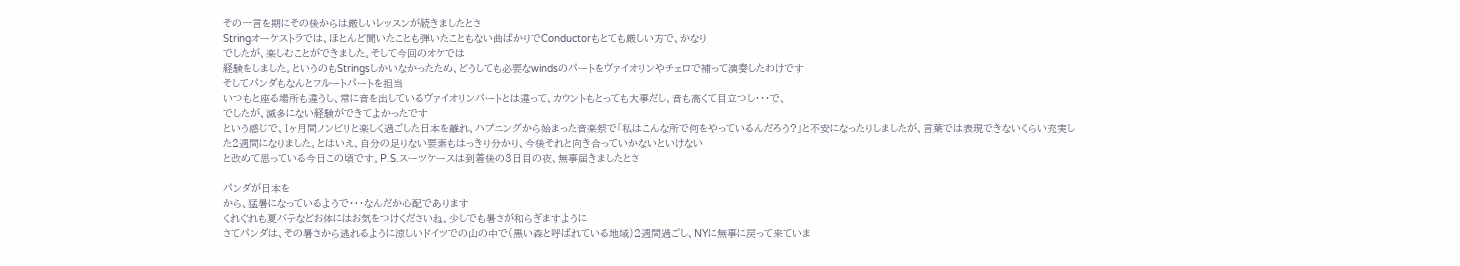その一言を期にその後からは厳しいレッスンが続きましたとさ
Stringオーケストラでは、ほとんど聞いたことも弾いたこともない曲ばかりでConductorもとても厳しい方で、かなり
でしたが、楽しむことができました。そして今回のオケでは
経験をしました。というのもStringsしかいなかったため、どうしても必要なwindsのパートをヴァイオリンやチェロで補って演奏したわけです
そしてパンダもなんとフルートパートを担当
いつもと座る場所も違うし、常に音を出しているヴァイオリンパートとは違って、カウントもとっても大事だし、音も高くて目立つし・・・で、
でしたが、滅多にない経験ができてよかったです
という感じで、1ヶ月間ノンビリと楽しく過ごした日本を離れ、ハプニングから始まった音楽祭で「私はこんな所で何をやっているんだろう?」と不安になったりしましたが、言葉では表現できないくらい充実した2週間になりました。とはいえ、自分の足りない要素もはっきり分かり、今後それと向き合っていかないといけない
と改めて思っている今日この頃です。P.S.スーツケースは到着後の3日目の夜、無事届きましたとさ

パンダが日本を
から、猛暑になっているようで・・・なんだか心配であります
くれぐれも夏バテなどお体にはお気をつけくださいね。少しでも暑さが和らぎますように
さてパンダは、その暑さから逃れるように涼しいドイツでの山の中で(黒い森と呼ばれている地域)2週間過ごし、NYに無事に戻って来ていま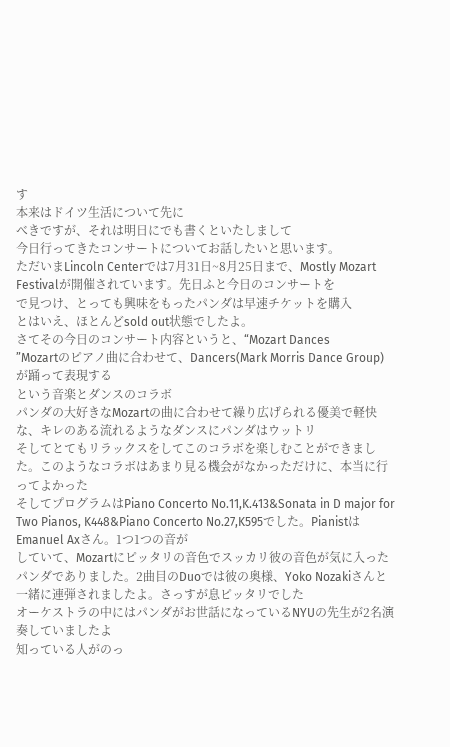す
本来はドイツ生活について先に
べきですが、それは明日にでも書くといたしまして
今日行ってきたコンサートについてお話したいと思います。
ただいまLincoln Centerでは7月31日~8月25日まで、Mostly Mozart Festivalが開催されています。先日ふと今日のコンサートを
で見つけ、とっても興味をもったパンダは早速チケットを購入
とはいえ、ほとんどsold out状態でしたよ。
さてその今日のコンサート内容というと、“Mozart Dances
”Mozartのピアノ曲に合わせて、Dancers(Mark Morris Dance Group)が踊って表現する
という音楽とダンスのコラボ
パンダの大好きなMozartの曲に合わせて繰り広げられる優美で軽快な、キレのある流れるようなダンスにパンダはウットリ
そしてとてもリラックスをしてこのコラボを楽しむことができました。このようなコラボはあまり見る機会がなかっただけに、本当に行ってよかった
そしてプログラムはPiano Concerto No.11,K.413&Sonata in D major for Two Pianos, K448&Piano Concerto No.27,K595でした。PianistはEmanuel Axさん。1つ1つの音が
していて、Mozartにピッタリの音色でスッカリ彼の音色が気に入ったパンダでありました。2曲目のDuoでは彼の奥様、Yoko Nozakiさんと一緒に連弾されましたよ。さっすが息ピッタリでした
オーケストラの中にはパンダがお世話になっているNYUの先生が2名演奏していましたよ
知っている人がのっ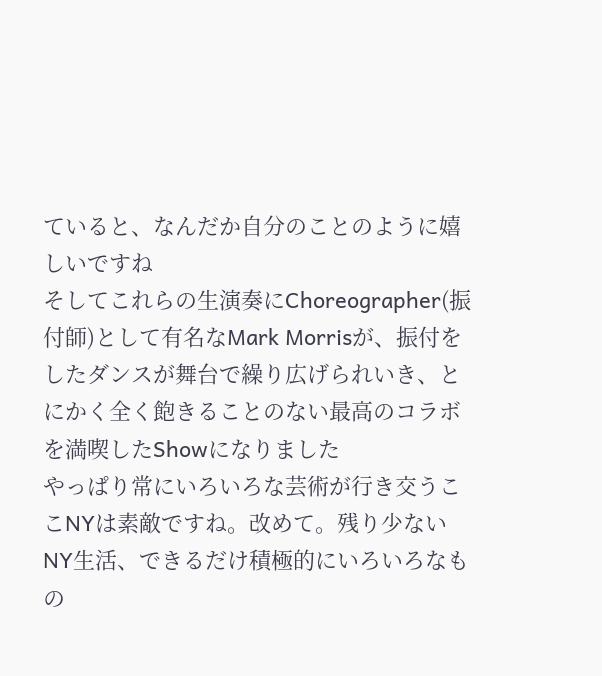ていると、なんだか自分のことのように嬉しいですね
そしてこれらの生演奏にChoreographer(振付師)として有名なMark Morrisが、振付をしたダンスが舞台で繰り広げられいき、とにかく全く飽きることのない最高のコラボを満喫したShowになりました
やっぱり常にいろいろな芸術が行き交うここNYは素敵ですね。改めて。残り少ないNY生活、できるだけ積極的にいろいろなもの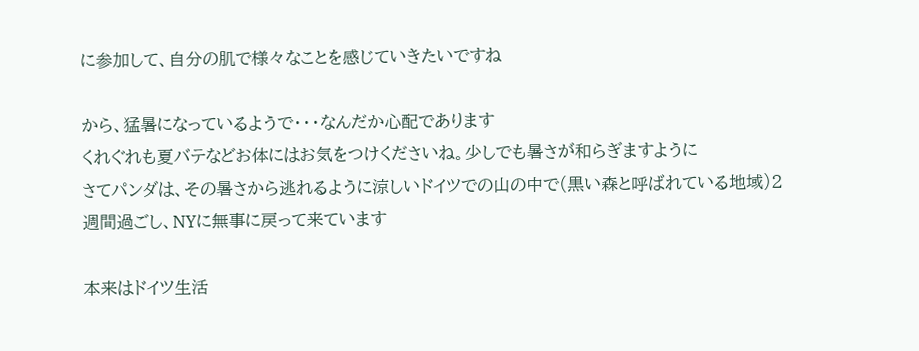に参加して、自分の肌で様々なことを感じていきたいですね

から、猛暑になっているようで・・・なんだか心配であります
くれぐれも夏バテなどお体にはお気をつけくださいね。少しでも暑さが和らぎますように
さてパンダは、その暑さから逃れるように涼しいドイツでの山の中で(黒い森と呼ばれている地域)2週間過ごし、NYに無事に戻って来ています

本来はドイツ生活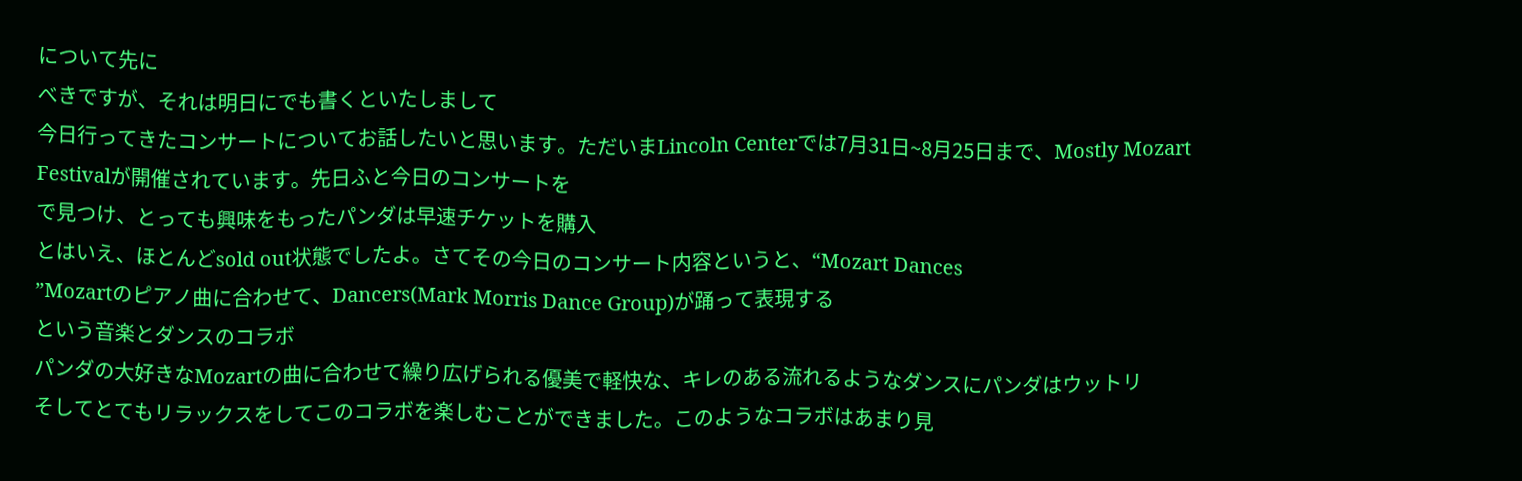について先に
べきですが、それは明日にでも書くといたしまして
今日行ってきたコンサートについてお話したいと思います。ただいまLincoln Centerでは7月31日~8月25日まで、Mostly Mozart Festivalが開催されています。先日ふと今日のコンサートを
で見つけ、とっても興味をもったパンダは早速チケットを購入
とはいえ、ほとんどsold out状態でしたよ。さてその今日のコンサート内容というと、“Mozart Dances
”Mozartのピアノ曲に合わせて、Dancers(Mark Morris Dance Group)が踊って表現する
という音楽とダンスのコラボ
パンダの大好きなMozartの曲に合わせて繰り広げられる優美で軽快な、キレのある流れるようなダンスにパンダはウットリ
そしてとてもリラックスをしてこのコラボを楽しむことができました。このようなコラボはあまり見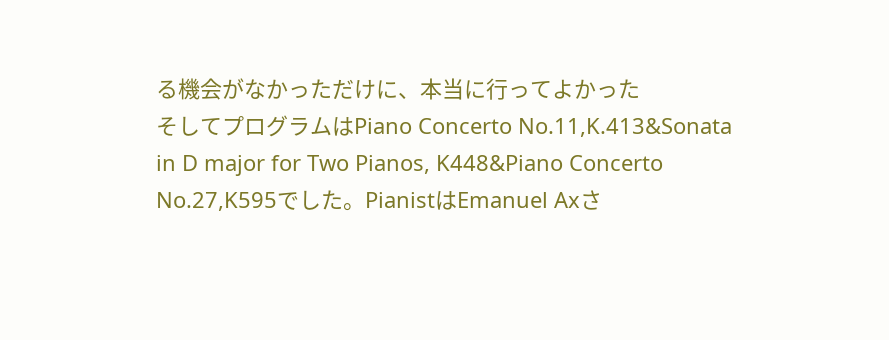る機会がなかっただけに、本当に行ってよかった
そしてプログラムはPiano Concerto No.11,K.413&Sonata in D major for Two Pianos, K448&Piano Concerto No.27,K595でした。PianistはEmanuel Axさ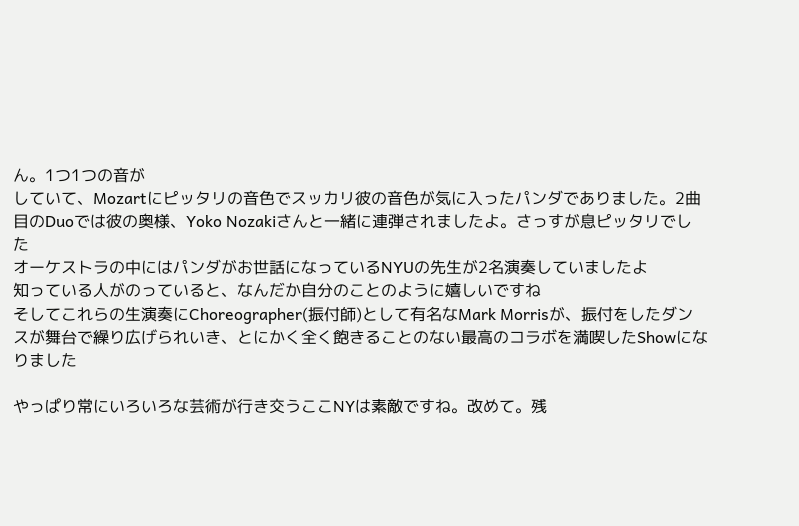ん。1つ1つの音が
していて、Mozartにピッタリの音色でスッカリ彼の音色が気に入ったパンダでありました。2曲目のDuoでは彼の奥様、Yoko Nozakiさんと一緒に連弾されましたよ。さっすが息ピッタリでした
オーケストラの中にはパンダがお世話になっているNYUの先生が2名演奏していましたよ
知っている人がのっていると、なんだか自分のことのように嬉しいですね
そしてこれらの生演奏にChoreographer(振付師)として有名なMark Morrisが、振付をしたダンスが舞台で繰り広げられいき、とにかく全く飽きることのない最高のコラボを満喫したShowになりました

やっぱり常にいろいろな芸術が行き交うここNYは素敵ですね。改めて。残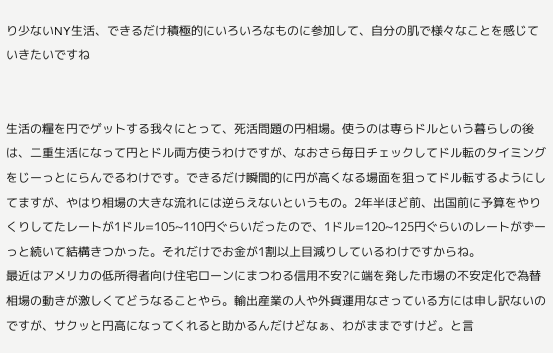り少ないNY生活、できるだけ積極的にいろいろなものに参加して、自分の肌で様々なことを感じていきたいですね


生活の糧を円でゲットする我々にとって、死活問題の円相場。使うのは専らドルという暮らしの後は、二重生活になって円とドル両方使うわけですが、なおさら毎日チェックしてドル転のタイミングをじーっとにらんでるわけです。できるだけ瞬間的に円が高くなる場面を狙ってドル転するようにしてますが、やはり相場の大きな流れには逆らえないというもの。2年半ほど前、出国前に予算をやりくりしてたレートが1ドル=105~110円ぐらいだったので、1ドル=120~125円ぐらいのレートがずーっと続いて結構きつかった。それだけでお金が1割以上目減りしているわけですからね。
最近はアメリカの低所得者向け住宅ローンにまつわる信用不安?に端を発した市場の不安定化で為替相場の動きが激しくてどうなることやら。輸出産業の人や外貨運用なさっている方には申し訳ないのですが、サクッと円高になってくれると助かるんだけどなぁ、わがままですけど。と言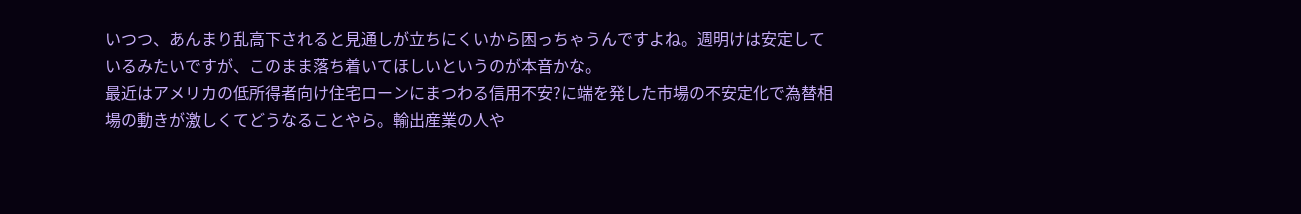いつつ、あんまり乱高下されると見通しが立ちにくいから困っちゃうんですよね。週明けは安定しているみたいですが、このまま落ち着いてほしいというのが本音かな。
最近はアメリカの低所得者向け住宅ローンにまつわる信用不安?に端を発した市場の不安定化で為替相場の動きが激しくてどうなることやら。輸出産業の人や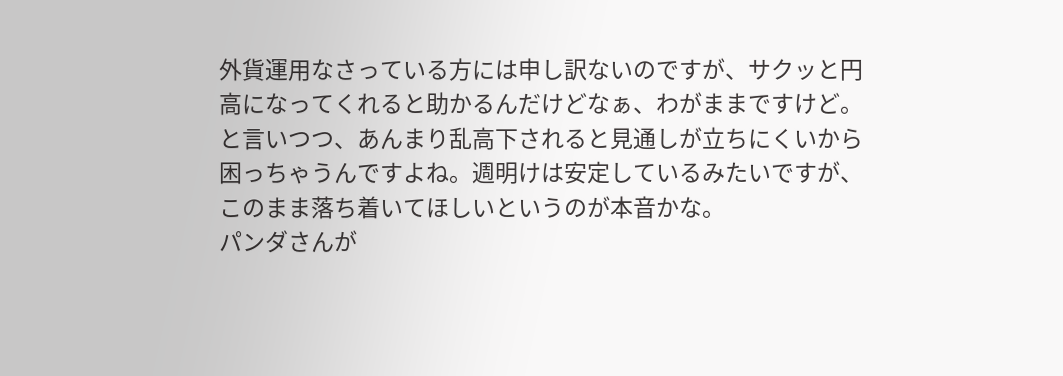外貨運用なさっている方には申し訳ないのですが、サクッと円高になってくれると助かるんだけどなぁ、わがままですけど。と言いつつ、あんまり乱高下されると見通しが立ちにくいから困っちゃうんですよね。週明けは安定しているみたいですが、このまま落ち着いてほしいというのが本音かな。
パンダさんが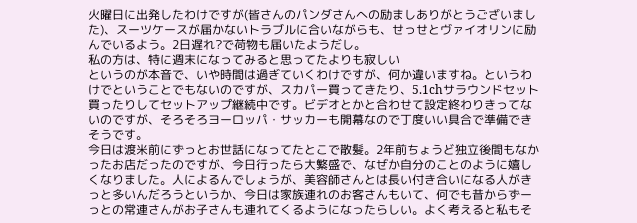火曜日に出発したわけですが(皆さんのパンダさんへの励ましありがとうございました)、スーツケースが届かないトラブルに合いながらも、せっせとヴァイオリンに励んでいるよう。2日遅れ?で荷物も届いたようだし。
私の方は、特に週末になってみると思ってたよりも寂しい
というのが本音で、いや時間は過ぎていくわけですが、何か違いますね。というわけでということでもないのですが、スカパー買ってきたり、5.1chサラウンドセット買ったりしてセットアップ継続中です。ビデオとかと合わせて設定終わりきってないのですが、そろそろヨーロッパ・サッカーも開幕なので丁度いい具合で準備できそうです。
今日は渡米前にずっとお世話になってたとこで散髪。2年前ちょうど独立後間もなかったお店だったのですが、今日行ったら大繁盛で、なぜか自分のことのように嬉しくなりました。人によるんでしょうが、美容師さんとは長い付き合いになる人がきっと多いんだろうというか、今日は家族連れのお客さんもいて、何でも昔からずーっとの常連さんがお子さんも連れてくるようになったらしい。よく考えると私もそ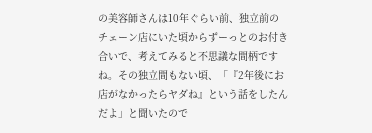の美容師さんは10年ぐらい前、独立前のチェーン店にいた頃からずーっとのお付き合いで、考えてみると不思議な間柄ですね。その独立間もない頃、「『2年後にお店がなかったらヤダね』という話をしたんだよ」と聞いたので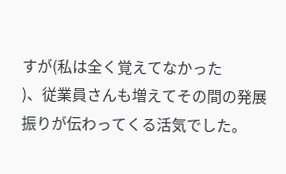すが(私は全く覚えてなかった
)、従業員さんも増えてその間の発展振りが伝わってくる活気でした。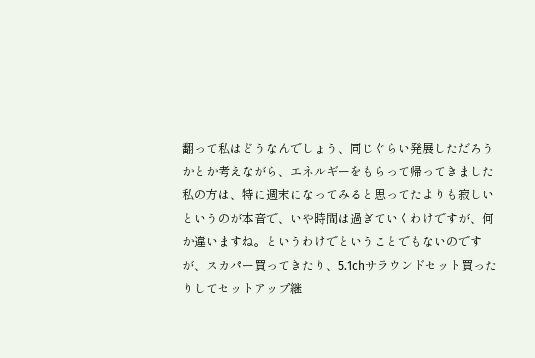翻って私はどうなんでしょう、同じぐらい発展しただろうかとか考えながら、エネルギーをもらって帰ってきました
私の方は、特に週末になってみると思ってたよりも寂しい
というのが本音で、いや時間は過ぎていくわけですが、何か違いますね。というわけでということでもないのですが、スカパー買ってきたり、5.1chサラウンドセット買ったりしてセットアップ継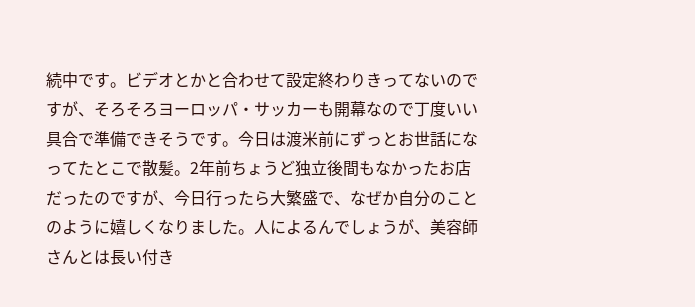続中です。ビデオとかと合わせて設定終わりきってないのですが、そろそろヨーロッパ・サッカーも開幕なので丁度いい具合で準備できそうです。今日は渡米前にずっとお世話になってたとこで散髪。2年前ちょうど独立後間もなかったお店だったのですが、今日行ったら大繁盛で、なぜか自分のことのように嬉しくなりました。人によるんでしょうが、美容師さんとは長い付き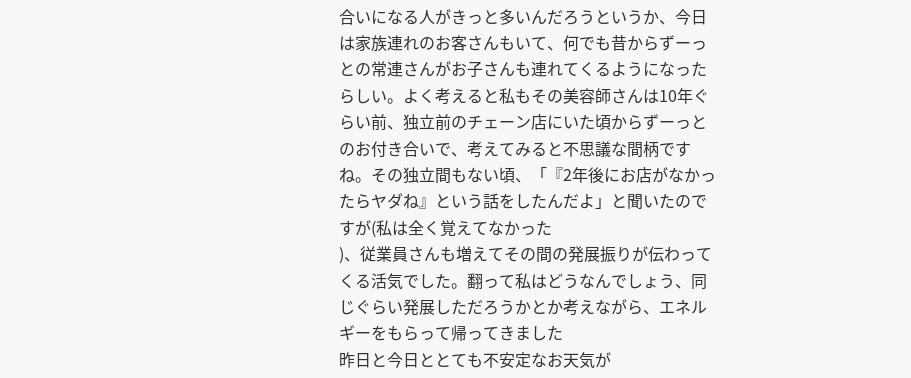合いになる人がきっと多いんだろうというか、今日は家族連れのお客さんもいて、何でも昔からずーっとの常連さんがお子さんも連れてくるようになったらしい。よく考えると私もその美容師さんは10年ぐらい前、独立前のチェーン店にいた頃からずーっとのお付き合いで、考えてみると不思議な間柄ですね。その独立間もない頃、「『2年後にお店がなかったらヤダね』という話をしたんだよ」と聞いたのですが(私は全く覚えてなかった
)、従業員さんも増えてその間の発展振りが伝わってくる活気でした。翻って私はどうなんでしょう、同じぐらい発展しただろうかとか考えながら、エネルギーをもらって帰ってきました
昨日と今日ととても不安定なお天気が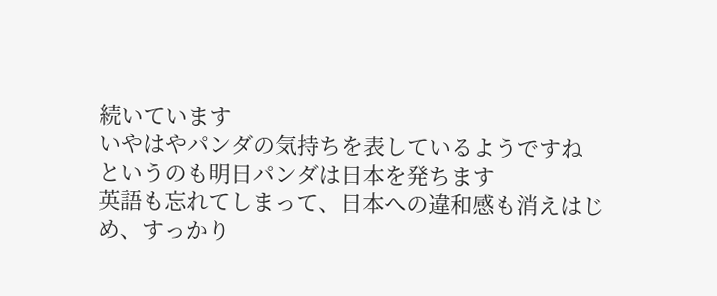続いています
いやはやパンダの気持ちを表しているようですね
というのも明日パンダは日本を発ちます
英語も忘れてしまって、日本への違和感も消えはじめ、すっかり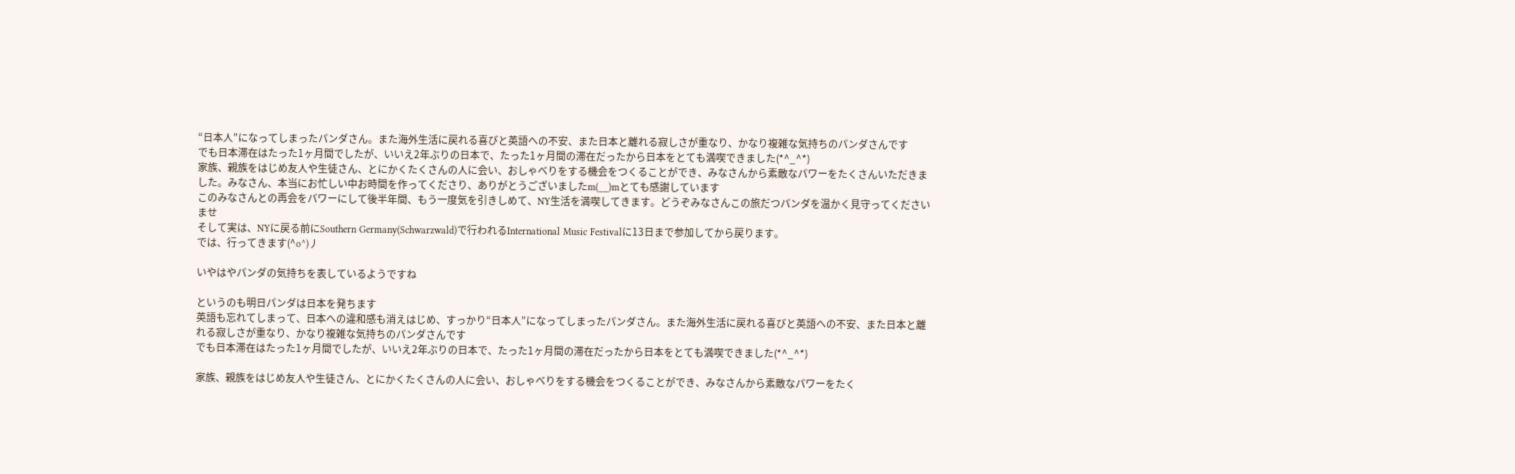“日本人”になってしまったパンダさん。また海外生活に戻れる喜びと英語への不安、また日本と離れる寂しさが重なり、かなり複雑な気持ちのパンダさんです
でも日本滞在はたった1ヶ月間でしたが、いいえ2年ぶりの日本で、たった1ヶ月間の滞在だったから日本をとても満喫できました(*^_^*)
家族、親族をはじめ友人や生徒さん、とにかくたくさんの人に会い、おしゃべりをする機会をつくることができ、みなさんから素敵なパワーをたくさんいただきました。みなさん、本当にお忙しい中お時間を作ってくださり、ありがとうございましたm(__)mとても感謝しています
このみなさんとの再会をパワーにして後半年間、もう一度気を引きしめて、NY生活を満喫してきます。どうぞみなさんこの旅だつパンダを温かく見守ってくださいませ
そして実は、NYに戻る前にSouthern Germany(Schwarzwald)で行われるInternational Music Festivalに13日まで参加してから戻ります。
では、行ってきます(^o^)丿

いやはやパンダの気持ちを表しているようですね

というのも明日パンダは日本を発ちます
英語も忘れてしまって、日本への違和感も消えはじめ、すっかり“日本人”になってしまったパンダさん。また海外生活に戻れる喜びと英語への不安、また日本と離れる寂しさが重なり、かなり複雑な気持ちのパンダさんです
でも日本滞在はたった1ヶ月間でしたが、いいえ2年ぶりの日本で、たった1ヶ月間の滞在だったから日本をとても満喫できました(*^_^*)

家族、親族をはじめ友人や生徒さん、とにかくたくさんの人に会い、おしゃべりをする機会をつくることができ、みなさんから素敵なパワーをたく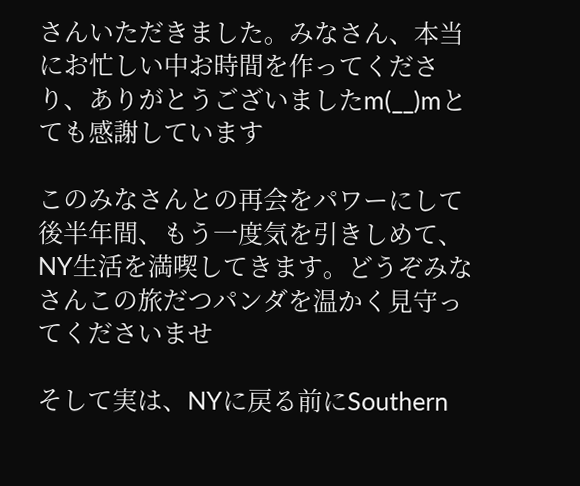さんいただきました。みなさん、本当にお忙しい中お時間を作ってくださり、ありがとうございましたm(__)mとても感謝しています

このみなさんとの再会をパワーにして後半年間、もう一度気を引きしめて、NY生活を満喫してきます。どうぞみなさんこの旅だつパンダを温かく見守ってくださいませ

そして実は、NYに戻る前にSouthern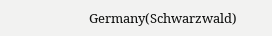Germany(Schwarzwald)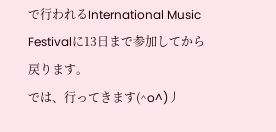で行われるInternational Music Festivalに13日まで参加してから戻ります。
では、行ってきます(^o^)丿